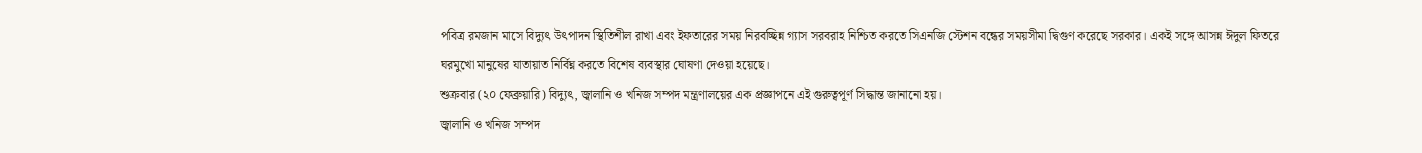পবিত্র রমজান মাসে বিদ্যুৎ উৎপাদন স্থিতিশীল রাখা এবং ইফতারের সময় নিরবচ্ছিন্ন গ্যাস সরবরাহ নিশ্চিত করতে সিএনজি স্টেশন বন্ধের সময়সীমা দ্বিগুণ করেছে সরকার। একই সঙ্গে আসন্ন ঈদুল ফিতরে ঘরমুখো মানুষের যাতায়াত নির্বিঘ্ন করতে বিশেষ ব্যবস্থার ঘোষণা দেওয়া হয়েছে।
শুক্রবার (২০ ফেব্রুয়ারি) বিদ্যুৎ, জ্বালানি ও খনিজ সম্পদ মন্ত্রণালয়ের এক প্রজ্ঞাপনে এই গুরুত্বপূর্ণ সিদ্ধান্ত জানানো হয়।
জ্বালানি ও খনিজ সম্পদ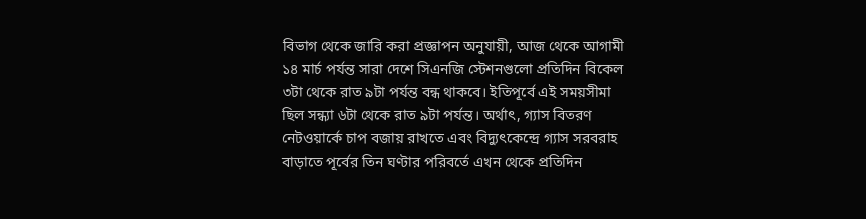বিভাগ থেকে জারি করা প্রজ্ঞাপন অনুযায়ী, আজ থেকে আগামী ১৪ মার্চ পর্যন্ত সারা দেশে সিএনজি স্টেশনগুলো প্রতিদিন বিকেল ৩টা থেকে রাত ৯টা পর্যন্ত বন্ধ থাকবে। ইতিপূর্বে এই সময়সীমা ছিল সন্ধ্যা ৬টা থেকে রাত ৯টা পর্যন্ত। অর্থাৎ, গ্যাস বিতরণ নেটওয়ার্কে চাপ বজায় রাখতে এবং বিদ্যুৎকেন্দ্রে গ্যাস সরবরাহ বাড়াতে পূর্বের তিন ঘণ্টার পরিবর্তে এখন থেকে প্রতিদিন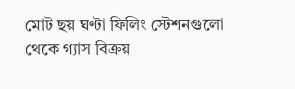মোট ছয় ঘণ্টা ফিলিং স্টেশনগুলো থেকে গ্যাস বিক্রয়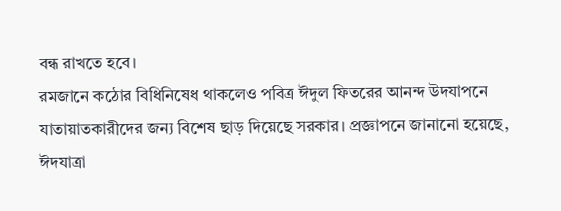বন্ধ রাখতে হবে।
রমজানে কঠোর বিধিনিষেধ থাকলেও পবিত্র ঈদুল ফিতরের আনন্দ উদযাপনে যাতায়াতকারীদের জন্য বিশেষ ছাড় দিয়েছে সরকার। প্রজ্ঞাপনে জানানো হয়েছে, ঈদযাত্রা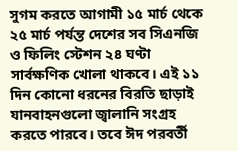সুগম করতে আগামী ১৫ মার্চ থেকে ২৫ মার্চ পর্যন্ত দেশের সব সিএনজি ও ফিলিং স্টেশন ২৪ ঘণ্টা সার্বক্ষণিক খোলা থাকবে। এই ১১ দিন কোনো ধরনের বিরতি ছাড়াই যানবাহনগুলো জ্বালানি সংগ্রহ করতে পারবে। তবে ঈদ পরবর্তী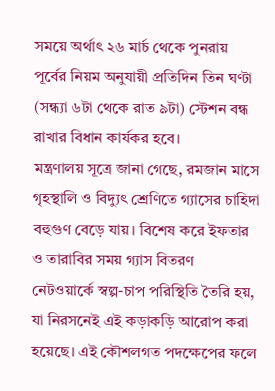সময়ে অর্থাৎ ২৬ মার্চ থেকে পুনরায় পূর্বের নিয়ম অনুযায়ী প্রতিদিন তিন ঘণ্টা (সন্ধ্যা ৬টা থেকে রাত ৯টা) স্টেশন বন্ধ রাখার বিধান কার্যকর হবে।
মন্ত্রণালয় সূত্রে জানা গেছে, রমজান মাসে গৃহস্থালি ও বিদ্যুৎ শ্রেণিতে গ্যাসের চাহিদা বহুগুণ বেড়ে যায়। বিশেষ করে ইফতার ও তারাবির সময় গ্যাস বিতরণ নেটওয়ার্কে স্বল্প-চাপ পরিস্থিতি তৈরি হয়, যা নিরসনেই এই কড়াকড়ি আরোপ করা হয়েছে। এই কৌশলগত পদক্ষেপের ফলে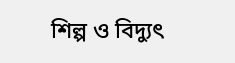শিল্প ও বিদ্যুৎ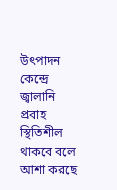উৎপাদন কেন্দ্রে জ্বালানি প্রবাহ স্থিতিশীল থাকবে বলে আশা করছে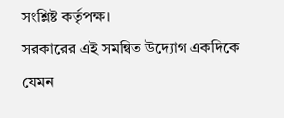সংশ্লিষ্ট কর্তৃপক্ষ।
সরকারের এই সমন্বিত উদ্যোগ একদিকে যেমন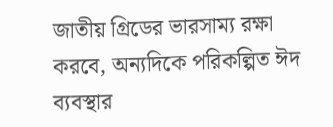জাতীয় গ্রিডের ভারসাম্য রক্ষা করবে, অন্যদিকে পরিকল্পিত ঈদ ব্যবস্থার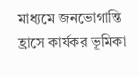মাধ্যমে জনভোগান্তি হ্রাসে কার্যকর ভূমিকা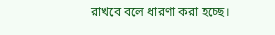রাখবে বলে ধারণা করা হচ্ছে।